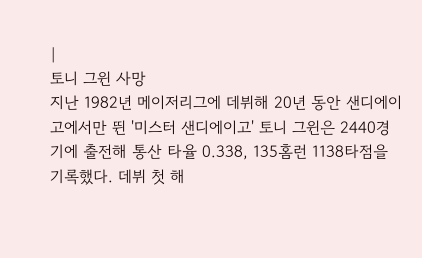|
토니 그윈 사망
지난 1982년 메이저리그에 데뷔해 20년 동안 샌디에이고에서만 뛴 '미스터 샌디에이고' 토니 그윈은 2440경기에 출전해 통산 타율 0.338, 135홈런 1138타점을 기록했다. 데뷔 첫 해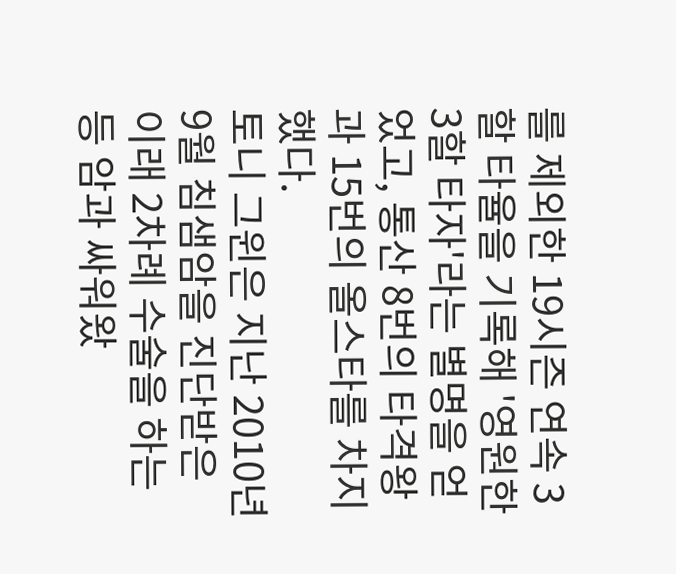를 제외한 19시즌 연속 3할 타율을 기록해 '영원한 3할 타자'라는 별명을 얻었고, 통산 8번의 타격왕과 15번의 올스타를 차지했다.
토니 그윈은 지난 2010년 9월 침샘암을 진단받은 이래 2차례 수술을 하는 등 암과 싸워왔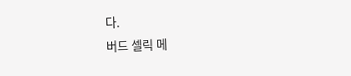다.
버드 셀릭 메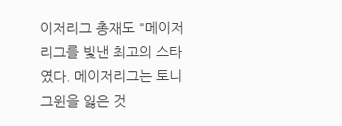이저리그 총재도 "메이저리그를 빛낸 최고의 스타였다. 메이저리그는 토니 그윈을 잃은 것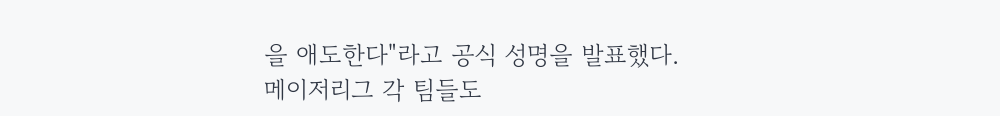을 애도한다"라고 공식 성명을 발표했다. 메이저리그 각 팀들도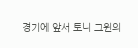경기에 앞서 토니 그윈의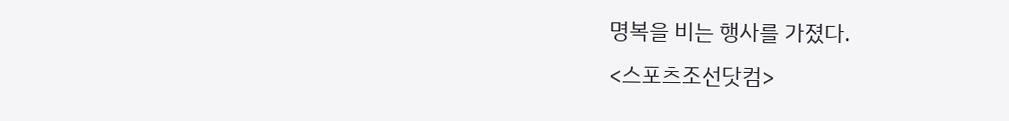명복을 비는 행사를 가졌다.
<스포츠조선닷컴>